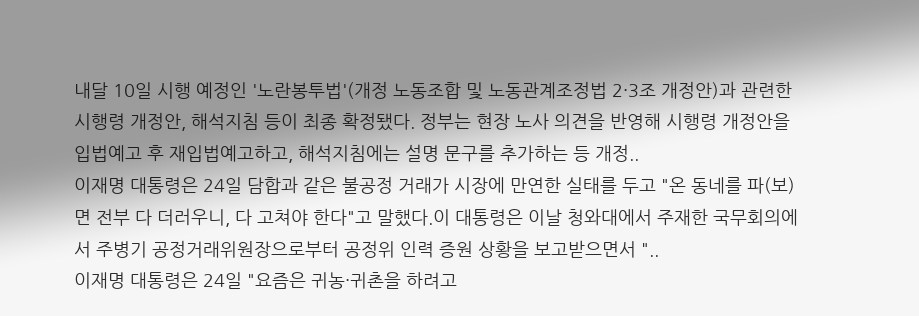내달 10일 시행 예정인 '노란봉투법'(개정 노동조합 및 노동관계조정법 2·3조 개정안)과 관련한 시행령 개정안, 해석지침 등이 최종 확정됐다. 정부는 현장 노사 의견을 반영해 시행령 개정안을 입법예고 후 재입법예고하고, 해석지침에는 설명 문구를 추가하는 등 개정..
이재명 대통령은 24일 담합과 같은 불공정 거래가 시장에 만연한 실태를 두고 "온 동네를 파(보)면 전부 다 더러우니, 다 고쳐야 한다"고 말했다.이 대통령은 이날 청와대에서 주재한 국무회의에서 주병기 공정거래위원장으로부터 공정위 인력 증원 상황을 보고받으면서 "..
이재명 대통령은 24일 "요즘은 귀농·귀촌을 하려고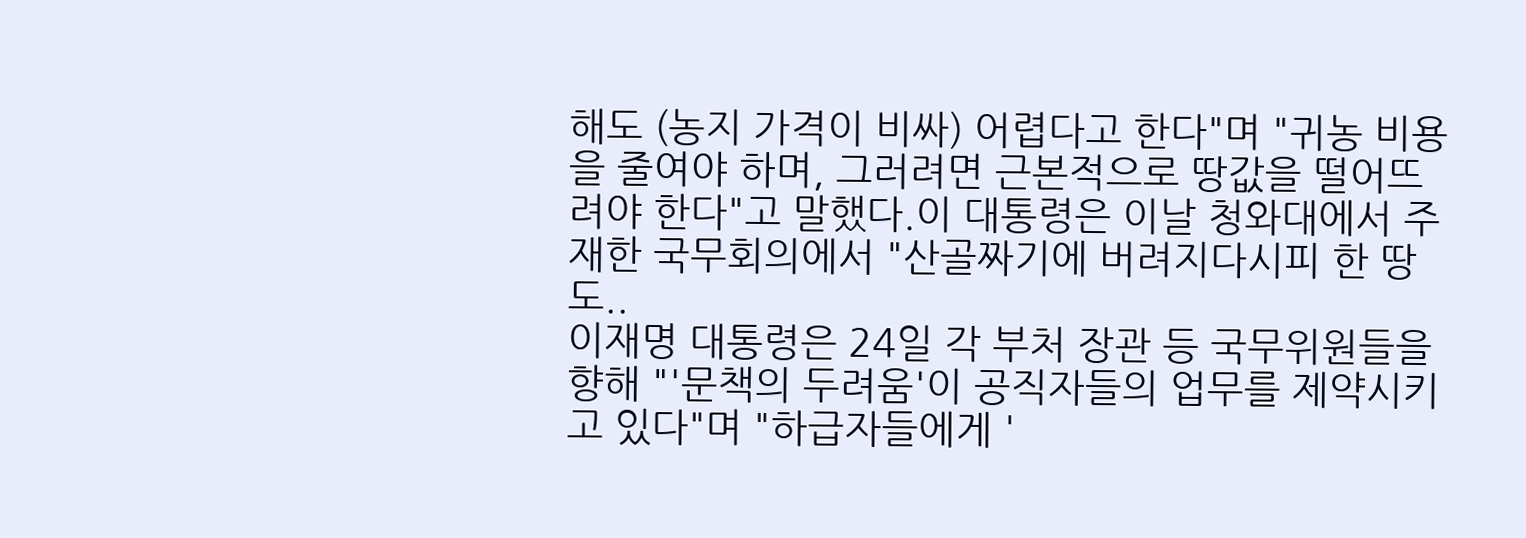해도 (농지 가격이 비싸) 어렵다고 한다"며 "귀농 비용을 줄여야 하며, 그러려면 근본적으로 땅값을 떨어뜨려야 한다"고 말했다.이 대통령은 이날 청와대에서 주재한 국무회의에서 "산골짜기에 버려지다시피 한 땅도..
이재명 대통령은 24일 각 부처 장관 등 국무위원들을 향해 "'문책의 두려움'이 공직자들의 업무를 제약시키고 있다"며 "하급자들에게 '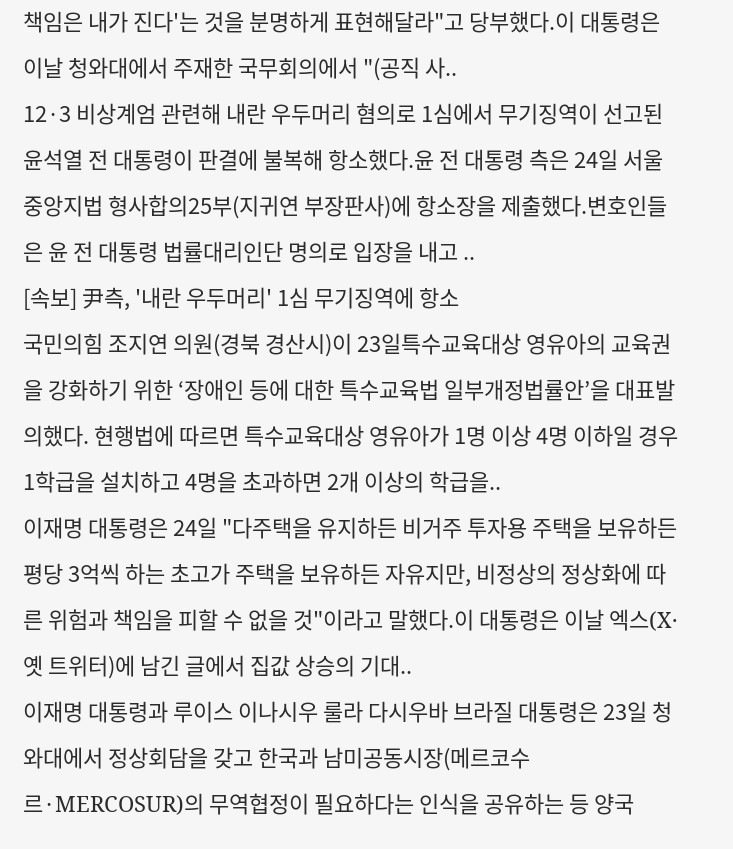책임은 내가 진다'는 것을 분명하게 표현해달라"고 당부했다.이 대통령은 이날 청와대에서 주재한 국무회의에서 "(공직 사..
12·3 비상계엄 관련해 내란 우두머리 혐의로 1심에서 무기징역이 선고된 윤석열 전 대통령이 판결에 불복해 항소했다.윤 전 대통령 측은 24일 서울중앙지법 형사합의25부(지귀연 부장판사)에 항소장을 제출했다.변호인들은 윤 전 대통령 법률대리인단 명의로 입장을 내고 ..
[속보] 尹측, '내란 우두머리' 1심 무기징역에 항소
국민의힘 조지연 의원(경북 경산시)이 23일특수교육대상 영유아의 교육권을 강화하기 위한 ‘장애인 등에 대한 특수교육법 일부개정법률안’을 대표발의했다. 현행법에 따르면 특수교육대상 영유아가 1명 이상 4명 이하일 경우 1학급을 설치하고 4명을 초과하면 2개 이상의 학급을..
이재명 대통령은 24일 "다주택을 유지하든 비거주 투자용 주택을 보유하든 평당 3억씩 하는 초고가 주택을 보유하든 자유지만, 비정상의 정상화에 따른 위험과 책임을 피할 수 없을 것"이라고 말했다.이 대통령은 이날 엑스(X·옛 트위터)에 남긴 글에서 집값 상승의 기대..
이재명 대통령과 루이스 이나시우 룰라 다시우바 브라질 대통령은 23일 청와대에서 정상회담을 갖고 한국과 남미공동시장(메르코수르·MERCOSUR)의 무역협정이 필요하다는 인식을 공유하는 등 양국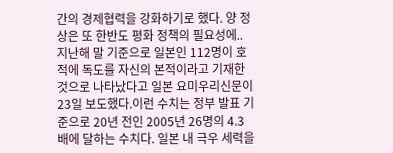간의 경제협력을 강화하기로 했다. 양 정상은 또 한반도 평화 정책의 필요성에..
지난해 말 기준으로 일본인 112명이 호적에 독도를 자신의 본적이라고 기재한 것으로 나타났다고 일본 요미우리신문이 23일 보도했다.이런 수치는 정부 발표 기준으로 20년 전인 2005년 26명의 4.3배에 달하는 수치다. 일본 내 극우 세력을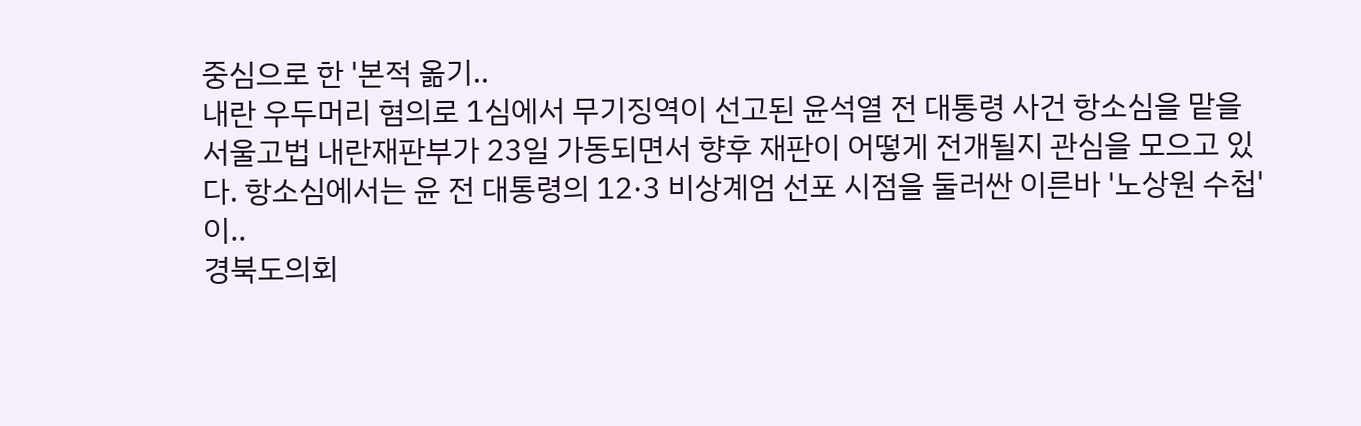중심으로 한 '본적 옮기..
내란 우두머리 혐의로 1심에서 무기징역이 선고된 윤석열 전 대통령 사건 항소심을 맡을 서울고법 내란재판부가 23일 가동되면서 향후 재판이 어떻게 전개될지 관심을 모으고 있다. 항소심에서는 윤 전 대통령의 12·3 비상계엄 선포 시점을 둘러싼 이른바 '노상원 수첩'이..
경북도의회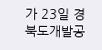가 23일 경북도개발공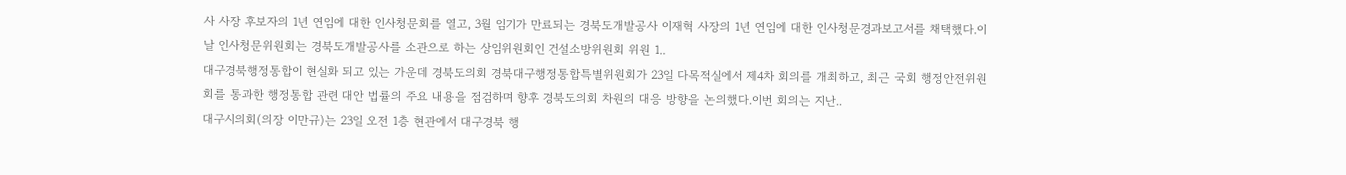사 사장 후보자의 1년 연임에 대한 인사청문회를 열고, 3월 임기가 만료되는 경북도개발공사 이재혁 사장의 1년 연임에 대한 인사청문경과보고서를 채택했다.이날 인사청문위원회는 경북도개발공사를 소관으로 하는 상임위원회인 건설소방위원회 위원 1..
대구경북행정통합이 현실화 되고 있는 가운데 경북도의회 경북대구행정통합특별위원회가 23일 다목적실에서 제4차 회의를 개최하고, 최근 국회 행정안전위원회를 통과한 행정통합 관련 대안 법률의 주요 내용을 점검하며 향후 경북도의회 차원의 대응 방향을 논의했다.이번 회의는 지난..
대구시의회(의장 이만규)는 23일 오전 1층 현관에서 대구경북 행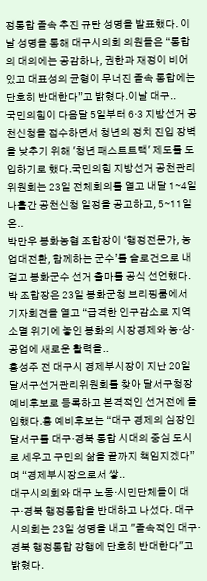정통합 졸속 추진 규탄 성명을 발표했다. 이날 성명을 통해 대구시의회 의원들은 “통합의 대의에는 공감하나, 권한과 재정이 비어있고 대표성의 균형이 무너진 졸속 통합에는 단호히 반대한다”고 밝혔다.이날 대구..
국민의힘이 다음달 5일부터 6·3 지방선거 공천신청을 접수하면서 청년의 정치 진입 장벽을 낮추기 위해 '청년 패스트트랙' 제도를 도입하기로 했다.국민의힘 지방선거 공천관리위원회는 23일 전체회의를 열고 내달 1∼4일 나흘간 공천신청 일정을 공고하고, 5∼11일 온..
박만우 봉화농협 조합장이 ‘행정전문가, 농업대전환, 함께하는 군수’를 슬로건으로 내걸고 봉화군수 선거 출마를 공식 선언했다.박 조합장은 23일 봉화군청 브리핑룸에서 기자회견을 열고 “급격한 인구감소로 지역소멸 위기에 놓인 봉화의 시장경제와 농·상·공업에 새로운 활력을..
홍성주 전 대구시 경제부시장이 지난 20일 달서구선거관리위원회를 찾아 달서구청장 예비후보로 등록하고 본격적인 선거전에 돌입했다.홍 예비후보는 “대구 경제의 심장인 달서구를 대구·경북 통합 시대의 중심 도시로 세우고 구민의 삶을 끝까지 책임지겠다”며 “경제부시장으로서 쌓..
대구시의회와 대구 노동·시민단체들이 대구·경북 행정통합을 반대하고 나섰다. 대구시의회는 23일 성명을 내고 "졸속적인 대구·경북 행정통합 강행에 단호히 반대한다"고 밝혔다.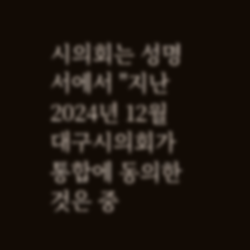시의회는 성명서에서 "지난 2024년 12월 대구시의회가 통합에 동의한 것은 중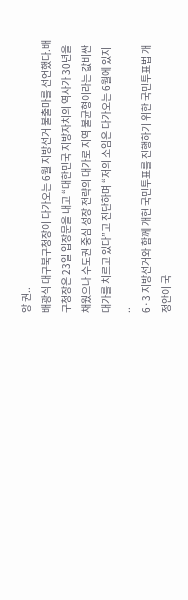앙 권..
배광식 대구북구청장이 다가오는 6월 지방선거 불출마를 선언했다.배 구청장은 23일 입장문을 내고 “대한민국 지방자치의 역사가 30년을 채웠으나 수도권 중심 성장 전략의 대가로 지역 불균형이라는 값비싼 대가를 치르고 있다”고 진단하며 “저의 소임은 다가오는 6월에 있지 ..
6·3 지방선거와 함께 개헌 국민투표를 진행하기 위한 국민투표법 개정안이 국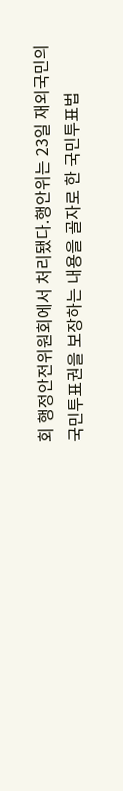회 행정안전위원회에서 처리됐다.행안위는 23일 재외국민의 국민투표권을 보장하는 내용을 골자로 한 국민투표법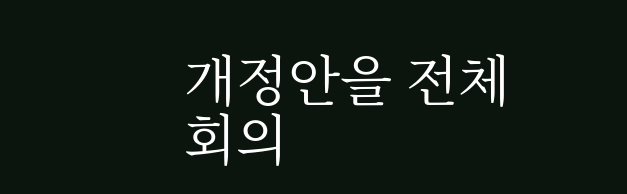개정안을 전체회의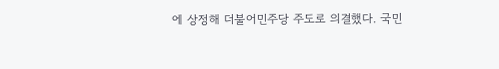에 상정해 더불어민주당 주도로 의결했다. 국민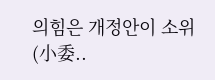의힘은 개정안이 소위(小委..